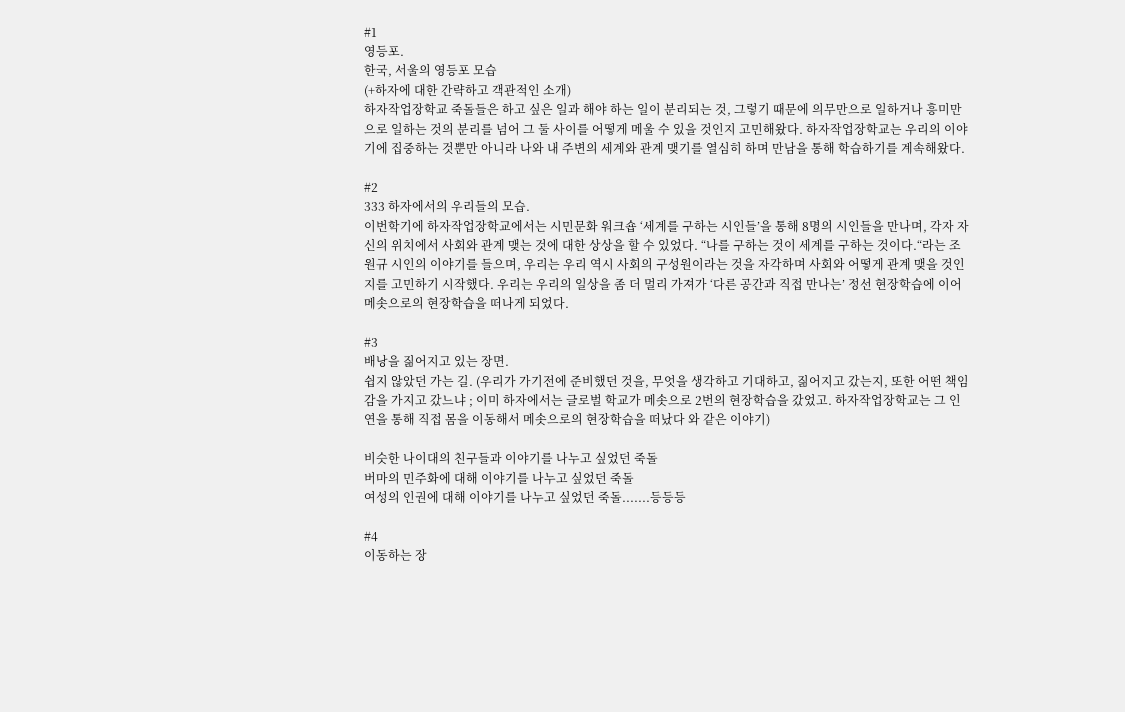#1
영등포.
한국, 서울의 영등포 모습
(+하자에 대한 간략하고 객관적인 소개)
하자작업장학교 죽돌들은 하고 싶은 일과 해야 하는 일이 분리되는 것, 그렇기 때문에 의무만으로 일하거나 흥미만으로 일하는 것의 분리를 넘어 그 둘 사이를 어떻게 메울 수 있을 것인지 고민해왔다. 하자작업장학교는 우리의 이야기에 집중하는 것뿐만 아니라 나와 내 주변의 세계와 관계 맺기를 열심히 하며 만남을 통해 학습하기를 계속해왔다.

#2
333 하자에서의 우리들의 모습.
이번학기에 하자작업장학교에서는 시민문화 워크숍 ‘세계를 구하는 시인들’을 통해 8명의 시인들을 만나며, 각자 자신의 위치에서 사회와 관계 맺는 것에 대한 상상을 할 수 있었다. “나를 구하는 것이 세계를 구하는 것이다.“라는 조원규 시인의 이야기를 들으며, 우리는 우리 역시 사회의 구성원이라는 것을 자각하며 사회와 어떻게 관계 맺을 것인지를 고민하기 시작했다. 우리는 우리의 일상을 좀 더 멀리 가져가 ‘다른 공간과 직접 만나는’ 정선 현장학습에 이어 메솟으로의 현장학습을 떠나게 되었다.

#3
배낭을 짊어지고 있는 장면.
쉽지 않았던 가는 길. (우리가 가기전에 준비했던 것을, 무엇을 생각하고 기대하고, 짊어지고 갔는지, 또한 어떤 책임감을 가지고 갔느냐 ; 이미 하자에서는 글로벌 학교가 메솟으로 2번의 현장학습을 갔었고. 하자작업장학교는 그 인연을 통해 직접 몸을 이동해서 메솟으로의 현장학습을 떠났다 와 같은 이야기)

비슷한 나이대의 친구들과 이야기를 나누고 싶었던 죽돌
버마의 민주화에 대해 이야기를 나누고 싶었던 죽돌
여성의 인권에 대해 이야기를 나누고 싶었던 죽돌.......등등등

#4
이동하는 장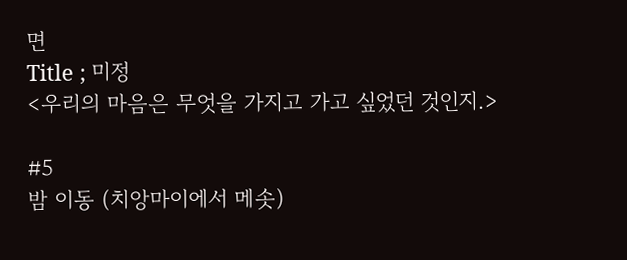면
Title ; 미정
<우리의 마음은 무엇을 가지고 가고 싶었던 것인지.>

#5
밤 이동 (치앙마이에서 메솟)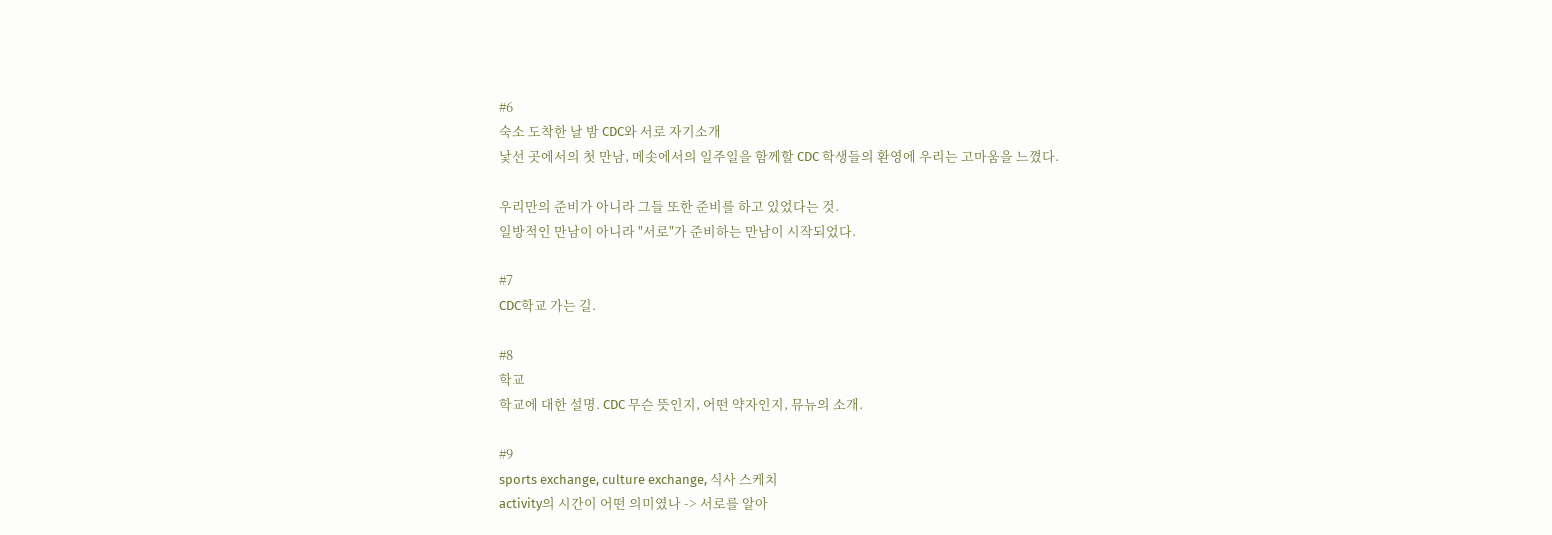#6
숙소 도착한 날 밤 CDC와 서로 자기소개
낯선 곳에서의 첫 만남, 메솟에서의 일주일을 함께할 CDC 학생들의 환영에 우리는 고마움을 느꼈다.

우리만의 준비가 아니라 그들 또한 준비를 하고 있었다는 것.
일방적인 만남이 아니라 "서로"가 준비하는 만남이 시작되었다.

#7
CDC학교 가는 길.

#8
학교
학교에 대한 설명. CDC 무슨 뜻인지, 어떤 약자인지, 뮤뉴의 소개.

#9
sports exchange, culture exchange, 식사 스케치
activity의 시간이 어떤 의미였나 -> 서로를 알아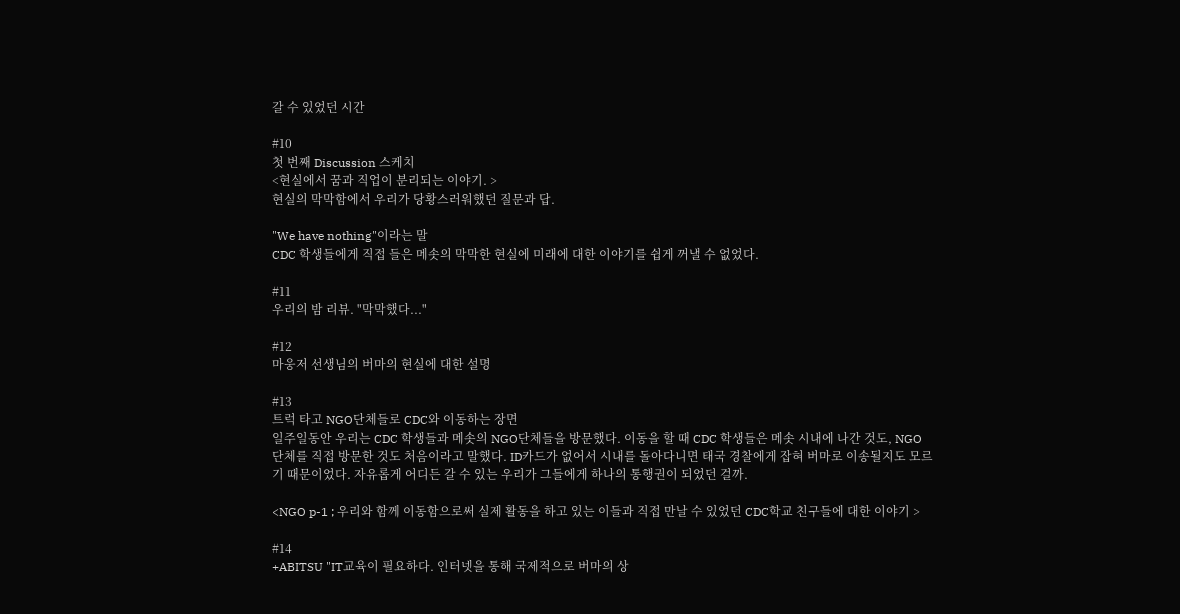갈 수 있었던 시간

#10
첫 번째 Discussion 스케치
<현실에서 꿈과 직업이 분리되는 이야기. >
현실의 막막함에서 우리가 당황스러워했던 질문과 답.

"We have nothing"이라는 말
CDC 학생들에게 직접 들은 메솟의 막막한 현실에 미래에 대한 이야기를 쉽게 꺼낼 수 없었다.

#11
우리의 밤 리뷰. "막막했다..."

#12
마웅저 선생님의 버마의 현실에 대한 설명

#13
트럭 타고 NGO단체들로 CDC와 이동하는 장면
일주일동안 우리는 CDC 학생들과 메솟의 NGO단체들을 방문했다. 이동을 할 때 CDC 학생들은 메솟 시내에 나간 것도, NGO단체를 직접 방문한 것도 처음이라고 말했다. ID카드가 없어서 시내를 돌아다니면 태국 경찰에게 잡혀 버마로 이송될지도 모르기 때문이었다. 자유롭게 어디든 갈 수 있는 우리가 그들에게 하나의 통행권이 되었던 걸까.

<NGO p-1 ; 우리와 함께 이동함으로써 실제 활동을 하고 있는 이들과 직접 만날 수 있었던 CDC학교 친구들에 대한 이야기 >

#14
+ABITSU "IT교육이 필요하다. 인터넷을 통해 국제적으로 버마의 상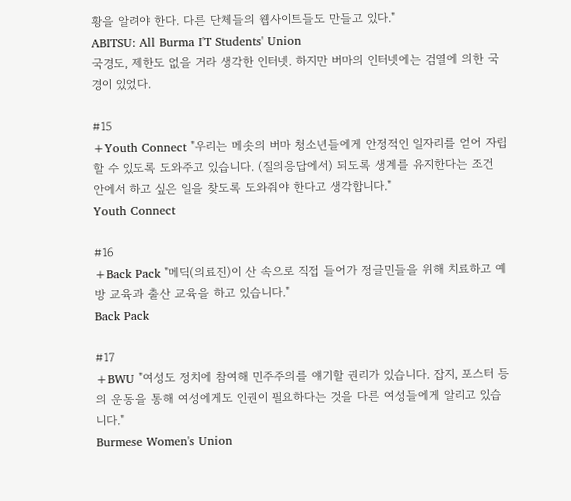황을 알려야 한다. 다른 단체들의 웹사이트들도 만들고 있다."
ABITSU: All Burma I'T Students' Union
국경도, 제한도 없을 거라 생각한 인터넷. 하지만 버마의 인터넷에는 검열에 의한 국경이 있었다.

#15
+Youth Connect "우리는 메솟의 버마 청소년들에게 안정적인 일자리를 얻어 자립할 수 있도록 도와주고 있습니다. (질의응답에서) 되도록 생계를 유지한다는 조건 안에서 하고 싶은 일을 찾도록 도와줘야 한다고 생각합니다."
Youth Connect

#16
+Back Pack "메딕(의료진)이 산 속으로 직접 들어가 정글민들을 위해 치료하고 예방 교육과 출산 교육을 하고 있습니다."
Back Pack

#17
+BWU "여성도 정치에 참여해 민주주의를 얘기할 권리가 있습니다. 잡지, 포스터 등의 운동을 통해 여성에게도 인권이 필요하다는 것을 다른 여성들에게 알리고 있습니다."
Burmese Women's Union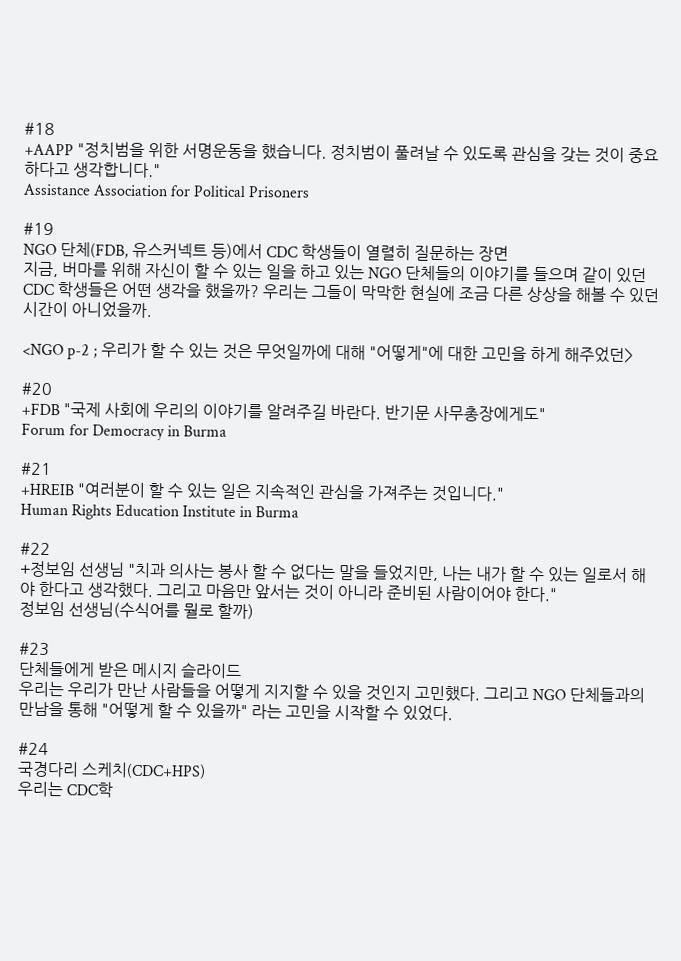#18
+AAPP "정치범을 위한 서명운동을 했습니다. 정치범이 풀려날 수 있도록 관심을 갖는 것이 중요하다고 생각합니다."
Assistance Association for Political Prisoners

#19
NGO 단체(FDB, 유스커넥트 등)에서 CDC 학생들이 열렬히 질문하는 장면
지금, 버마를 위해 자신이 할 수 있는 일을 하고 있는 NGO 단체들의 이야기를 들으며 같이 있던 CDC 학생들은 어떤 생각을 했을까? 우리는 그들이 막막한 현실에 조금 다른 상상을 해볼 수 있던 시간이 아니었을까.

<NGO p-2 ; 우리가 할 수 있는 것은 무엇일까에 대해 "어떻게"에 대한 고민을 하게 해주었던>

#20
+FDB "국제 사회에 우리의 이야기를 알려주길 바란다. 반기문 사무총장에게도"
Forum for Democracy in Burma

#21
+HREIB "여러분이 할 수 있는 일은 지속적인 관심을 가져주는 것입니다."
Human Rights Education Institute in Burma

#22
+정보임 선생님 "치과 의사는 봉사 할 수 없다는 말을 들었지만, 나는 내가 할 수 있는 일로서 해야 한다고 생각했다. 그리고 마음만 앞서는 것이 아니라 준비된 사람이어야 한다."
정보임 선생님(수식어를 뭘로 할까)

#23
단체들에게 받은 메시지 슬라이드
우리는 우리가 만난 사람들을 어떻게 지지할 수 있을 것인지 고민했다. 그리고 NGO 단체들과의 만남을 통해 "어떻게 할 수 있을까" 라는 고민을 시작할 수 있었다.

#24
국경다리 스케치(CDC+HPS)
우리는 CDC학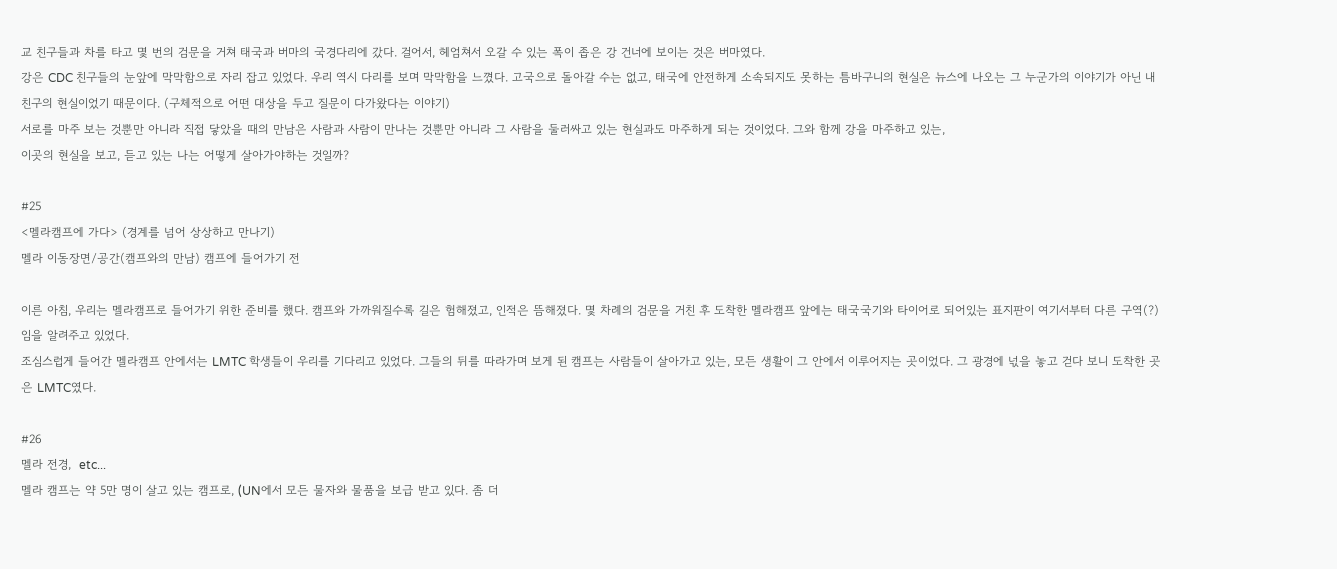교 친구들과 차를 타고 몇 번의 검문을 거쳐 태국과 버마의 국경다리에 갔다. 걸어서, 헤엄쳐서 오갈 수 있는 폭이 좁은 강 건너에 보이는 것은 버마였다.
강은 CDC 친구들의 눈앞에 막막함으로 자리 잡고 있었다. 우리 역시 다리를 보며 막막함을 느꼈다. 고국으로 돌아갈 수는 없고, 태국에 안전하게 소속되지도 못하는 틈바구니의 현실은 뉴스에 나오는 그 누군가의 이야기가 아닌 내 친구의 현실이었기 때문이다. (구체적으로 어떤 대상을 두고 질문이 다가왔다는 이야기)
서로를 마주 보는 것뿐만 아니라 직접 닿았을 때의 만남은 사람과 사람이 만나는 것뿐만 아니라 그 사람을 둘러싸고 있는 현실과도 마주하게 되는 것이었다. 그와 함께 강을 마주하고 있는,
이곳의 현실을 보고, 듣고 있는 나는 어떻게 살아가야하는 것일까?

#25
<멜라캠프에 가다> (경계를 넘어 상상하고 만나기)
멜라 이동장면/공간(캠프와의 만남) 캠프에 들어가기 전

이른 아침, 우리는 멜라캠프로 들어가기 위한 준비를 했다. 캠프와 가까워질수록 길은 험해졌고, 인적은 뜸해졌다. 몇 차례의 검문을 거친 후 도착한 멜라캠프 앞에는 태국국기와 타이어로 되어있는 표지판이 여기서부터 다른 구역(?)임을 알려주고 있었다.
조심스럽게 들어간 멜라캠프 안에서는 LMTC 학생들이 우리를 기다리고 있었다. 그들의 뒤를 따라가며 보게 된 캠프는 사람들이 살아가고 있는, 모든 생활이 그 안에서 이루어지는 곳이었다. 그 광경에 넋을 놓고 걷다 보니 도착한 곳은 LMTC였다.

#26
멜라 전경,  etc...
멜라 캠프는 약 5만 명이 살고 있는 캠프로, (UN에서 모든 물자와 물품을 보급 받고 있다. 좀 더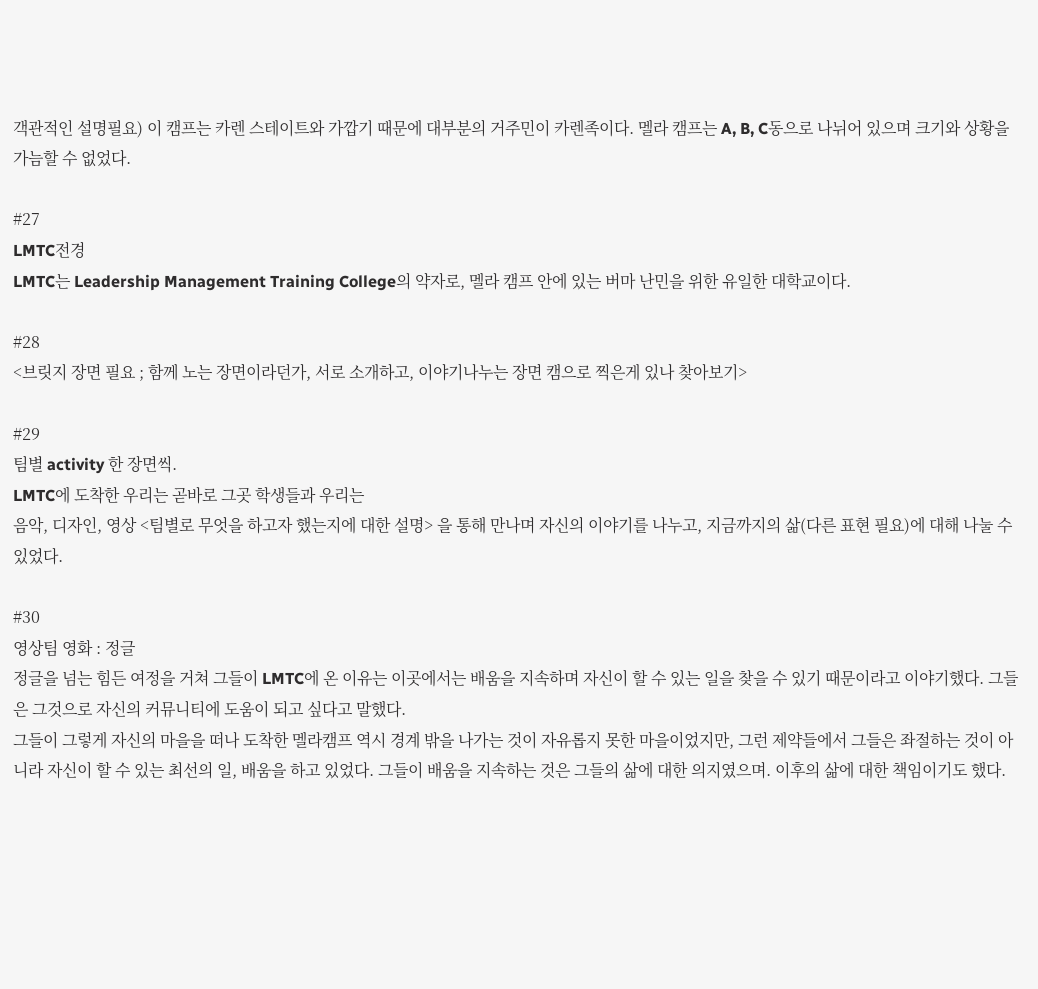객관적인 설명필요) 이 캠프는 카렌 스테이트와 가깝기 때문에 대부분의 거주민이 카렌족이다. 멜라 캠프는 A, B, C동으로 나뉘어 있으며 크기와 상황을 가늠할 수 없었다.

#27
LMTC전경
LMTC는 Leadership Management Training College의 약자로, 멜라 캠프 안에 있는 버마 난민을 위한 유일한 대학교이다.

#28
<브릿지 장면 필요 ; 함께 노는 장면이라던가, 서로 소개하고, 이야기나누는 장면 캠으로 찍은게 있나 찾아보기>

#29
팀별 activity 한 장면씩.
LMTC에 도착한 우리는 곧바로 그곳 학생들과 우리는
음악, 디자인, 영상 <팀별로 무엇을 하고자 했는지에 대한 설명> 을 통해 만나며 자신의 이야기를 나누고, 지금까지의 삶(다른 표현 필요)에 대해 나눌 수 있었다.

#30
영상팀 영화 : 정글
정글을 넘는 힘든 여정을 거쳐 그들이 LMTC에 온 이유는 이곳에서는 배움을 지속하며 자신이 할 수 있는 일을 찾을 수 있기 때문이라고 이야기했다. 그들은 그것으로 자신의 커뮤니티에 도움이 되고 싶다고 말했다.
그들이 그렇게 자신의 마을을 떠나 도착한 멜라캠프 역시 경계 밖을 나가는 것이 자유롭지 못한 마을이었지만, 그런 제약들에서 그들은 좌절하는 것이 아니라 자신이 할 수 있는 최선의 일, 배움을 하고 있었다. 그들이 배움을 지속하는 것은 그들의 삶에 대한 의지였으며. 이후의 삶에 대한 책임이기도 했다.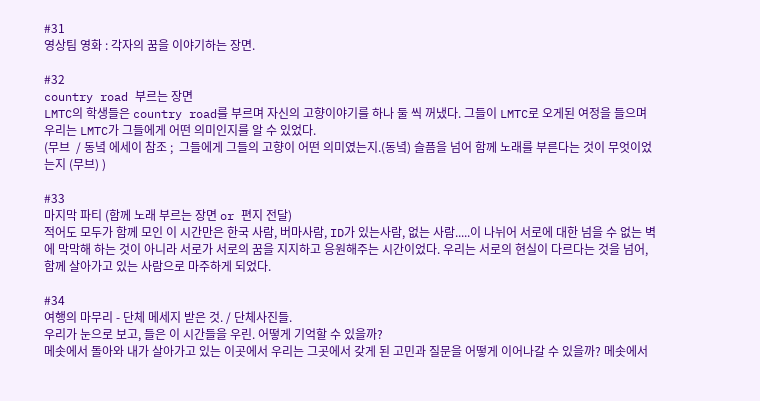#31
영상팀 영화 : 각자의 꿈을 이야기하는 장면.

#32
country road 부르는 장면
LMTC의 학생들은 country road를 부르며 자신의 고향이야기를 하나 둘 씩 꺼냈다. 그들이 LMTC로 오게된 여정을 들으며 우리는 LMTC가 그들에게 어떤 의미인지를 알 수 있었다.
(무브  / 동녘 에세이 참조 ;  그들에게 그들의 고향이 어떤 의미였는지.(동녘) 슬픔을 넘어 함께 노래를 부른다는 것이 무엇이었는지 (무브) )

#33
마지막 파티 (함께 노래 부르는 장면 or 편지 전달)
적어도 모두가 함께 모인 이 시간만은 한국 사람, 버마사람, ID가 있는사람, 없는 사람.....이 나뉘어 서로에 대한 넘을 수 없는 벽에 막막해 하는 것이 아니라 서로가 서로의 꿈을 지지하고 응원해주는 시간이었다. 우리는 서로의 현실이 다르다는 것을 넘어, 함께 살아가고 있는 사람으로 마주하게 되었다.

#34
여행의 마무리 - 단체 메세지 받은 것. / 단체사진들.
우리가 눈으로 보고, 들은 이 시간들을 우린. 어떻게 기억할 수 있을까?
메솟에서 돌아와 내가 살아가고 있는 이곳에서 우리는 그곳에서 갖게 된 고민과 질문을 어떻게 이어나갈 수 있을까? 메솟에서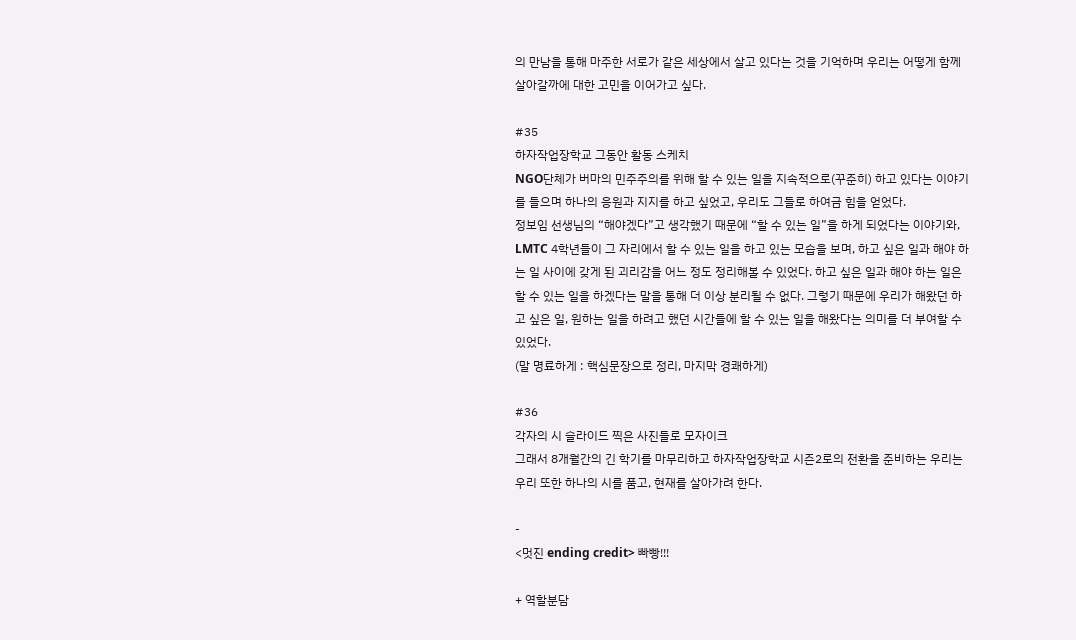의 만남을 통해 마주한 서로가 같은 세상에서 살고 있다는 것을 기억하며 우리는 어떻게 함께 살아갈까에 대한 고민을 이어가고 싶다.

#35
하자작업장학교 그동안 활동 스케치
NGO단체가 버마의 민주주의를 위해 할 수 있는 일을 지속적으로(꾸준히) 하고 있다는 이야기를 들으며 하나의 응원과 지지를 하고 싶었고, 우리도 그들로 하여금 힘을 얻었다.
정보임 선생님의 “해야겠다”고 생각했기 때문에 “할 수 있는 일”을 하게 되었다는 이야기와, LMTC 4학년들이 그 자리에서 할 수 있는 일을 하고 있는 모습을 보며, 하고 싶은 일과 해야 하는 일 사이에 갖게 된 괴리감을 어느 정도 정리해볼 수 있었다. 하고 싶은 일과 해야 하는 일은 할 수 있는 일을 하겠다는 말을 통해 더 이상 분리될 수 없다. 그렇기 때문에 우리가 해왔던 하고 싶은 일, 원하는 일을 하려고 했던 시간들에 할 수 있는 일을 해왔다는 의미를 더 부여할 수 있었다.
(말 명료하게 : 핵심문장으로 정리, 마지막 경쾌하게)

#36
각자의 시 슬라이드 찍은 사진들로 모자이크
그래서 8개월간의 긴 학기를 마무리하고 하자작업장학교 시즌2로의 전환을 준비하는 우리는 우리 또한 하나의 시를 품고, 현재를 살아가려 한다.

-
<멋진 ending credit> 빠빵!!!

+ 역할분담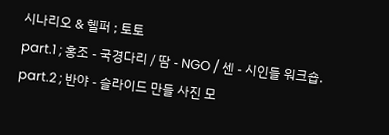시나리오 & 헬퍼 ; 토토
part.1 ; 홍조 - 국경다리 / 땀 - NGO / 센 - 시인들 워크숍.
part.2 ; 반야 - 슬라이드 만들 사진 모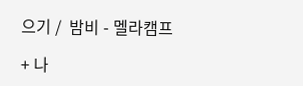으기 /  밤비 - 멜라캠프

+ 나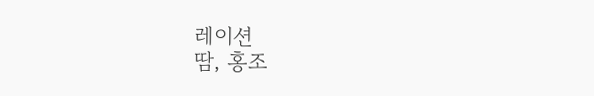레이션
땀, 홍조